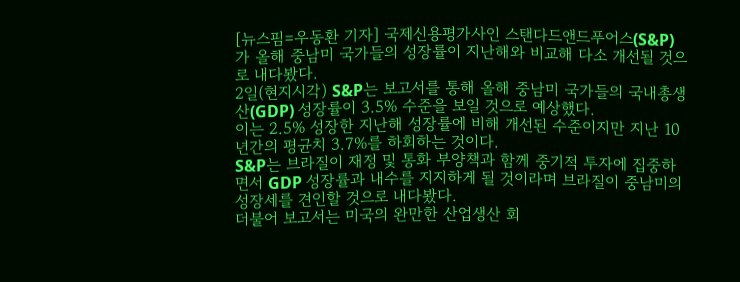[뉴스핌=우동환 기자] 국제신용평가사인 스탠다드앤드푸어스(S&P)가 올해 중남미 국가들의 성장률이 지난해와 비교해 다소 개선될 것으로 내다봤다.
2일(현지시각) S&P는 보고서를 통해 올해 중남미 국가들의 국내총생산(GDP) 성장률이 3.5% 수준을 보일 것으로 예상했다.
이는 2.5% 성장한 지난해 성장률에 비해 개선된 수준이지만 지난 10년간의 평균치 3.7%를 하회하는 것이다.
S&P는 브라질이 재정 및 통화 부양책과 함께 중기적 투자에 집중하면서 GDP 성장률과 내수를 지지하게 될 것이라며 브라질이 중남미의 성장세를 견인할 것으로 내다봤다.
더불어 보고서는 미국의 완만한 산업생산 회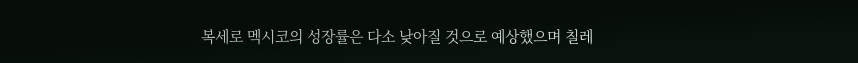복세로 멕시코의 성장률은 다소 낮아질 것으로 예상했으며 칠레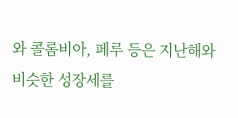와 콜롬비아, 페루 등은 지난해와 비슷한 성장세를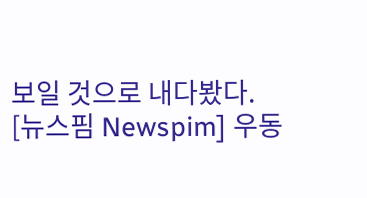보일 것으로 내다봤다.
[뉴스핌 Newspim] 우동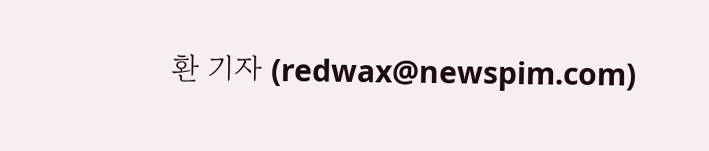환 기자 (redwax@newspim.com)